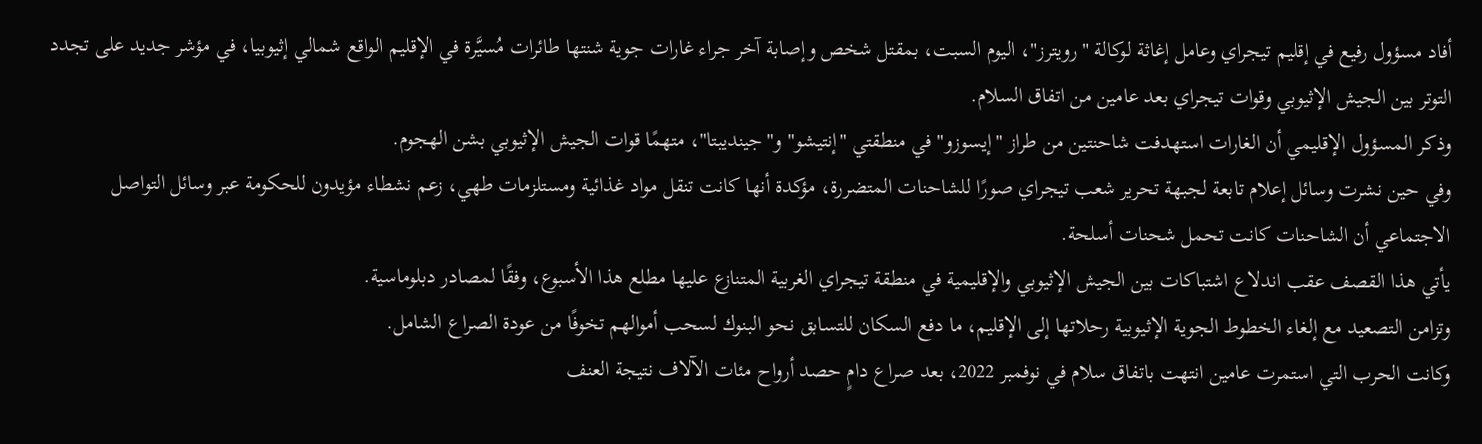أفاد مسؤول رفيع في إقليم تيجراي وعامل إغاثة لوكالة "رويترز"، اليوم السبت، بمقتل شخص وإصابة آخر جراء غارات جوية شنتها طائرات مُسيَّرة في الإقليم الواقع شمالي إثيوبيا، في مؤشر جديد على تجدد التوتر بين الجيش الإثيوبي وقوات تيجراي بعد عامين من اتفاق السلام.
وذكر المسؤول الإقليمي أن الغارات استهدفت شاحنتين من طراز "إيسوزو" في منطقتي "إنتيشو" و"جينديبتا"، متهمًا قوات الجيش الإثيوبي بشن الهجوم.
وفي حين نشرت وسائل إعلام تابعة لجبهة تحرير شعب تيجراي صورًا للشاحنات المتضررة، مؤكدة أنها كانت تنقل مواد غذائية ومستلزمات طهي، زعم نشطاء مؤيدون للحكومة عبر وسائل التواصل الاجتماعي أن الشاحنات كانت تحمل شحنات أسلحة.
يأتي هذا القصف عقب اندلاع اشتباكات بين الجيش الإثيوبي والإقليمية في منطقة تيجراي الغربية المتنازع عليها مطلع هذا الأسبوع، وفقًا لمصادر دبلوماسية.
وتزامن التصعيد مع إلغاء الخطوط الجوية الإثيوبية رحلاتها إلى الإقليم، ما دفع السكان للتسابق نحو البنوك لسحب أموالهم تخوفًا من عودة الصراع الشامل.
وكانت الحرب التي استمرت عامين انتهت باتفاق سلام في نوفمبر 2022، بعد صراع دامٍ حصد أرواح مئات الآلاف نتيجة العنف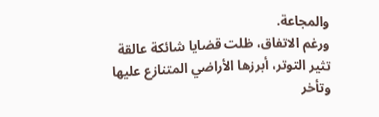والمجاعة.
ورغم الاتفاق، ظلت قضايا شائكة عالقة تثير التوتر، أبرزها الأراضي المتنازع عليها وتأخر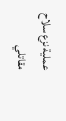عملية نزع سلاح مقاتلي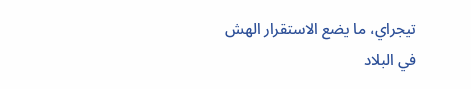تيجراي، ما يضع الاستقرار الهش في البلاد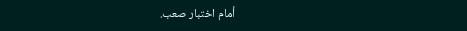أمام اختبار صعب.